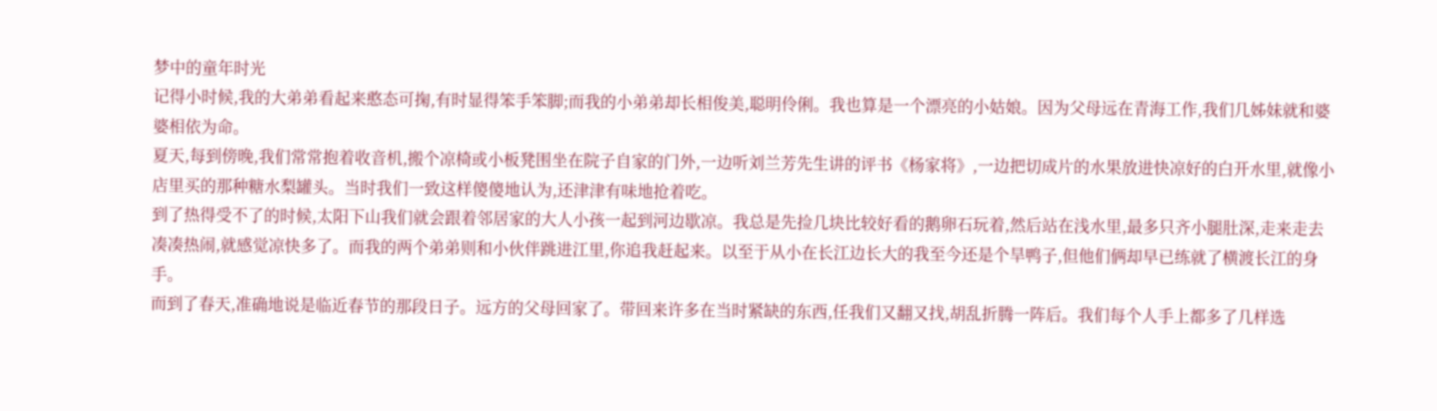梦中的童年时光
记得小时候,我的大弟弟看起来憨态可掬,有时显得笨手笨脚;而我的小弟弟却长相俊美,聪明伶俐。我也算是一个漂亮的小姑娘。因为父母远在青海工作,我们几姊妹就和婆婆相依为命。
夏天,每到傍晚,我们常常抱着收音机,搬个凉椅或小板凳围坐在院子自家的门外,一边听刘兰芳先生讲的评书《杨家将》,一边把切成片的水果放进快凉好的白开水里,就像小店里买的那种糖水梨罐头。当时我们一致这样傻傻地认为,还津津有味地抢着吃。
到了热得受不了的时候,太阳下山我们就会跟着邻居家的大人小孩一起到河边歇凉。我总是先捡几块比较好看的鹅卵石玩着,然后站在浅水里,最多只齐小腿肚深,走来走去凑凑热闹,就感觉凉快多了。而我的两个弟弟则和小伙伴跳进江里,你追我赶起来。以至于从小在长江边长大的我至今还是个旱鸭子,但他们俩却早已练就了横渡长江的身手。
而到了春天,准确地说是临近春节的那段日子。远方的父母回家了。带回来许多在当时紧缺的东西,任我们又翻又找,胡乱折腾一阵后。我们每个人手上都多了几样选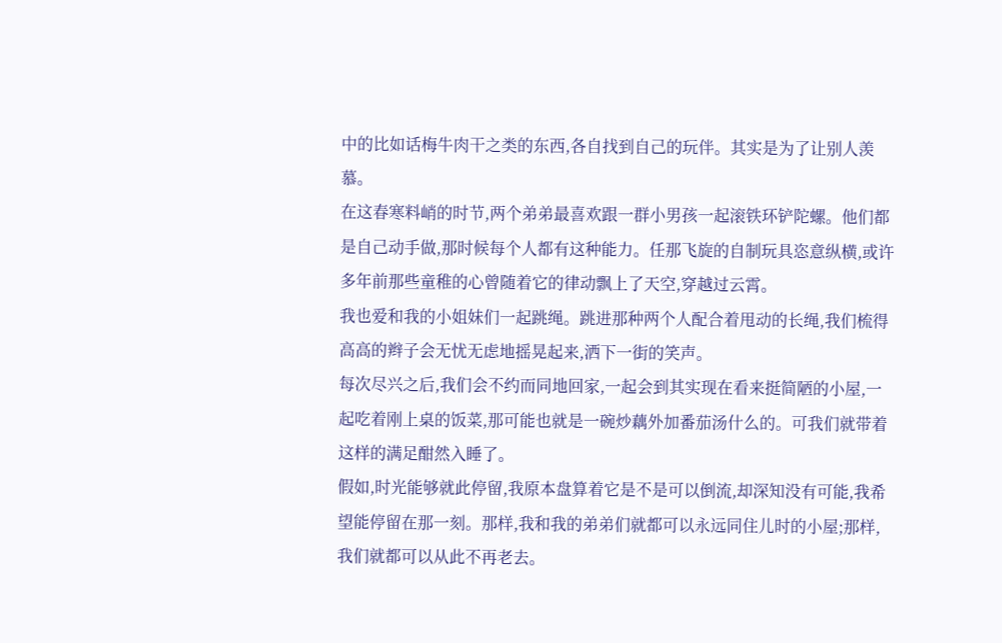中的比如话梅牛肉干之类的东西,各自找到自己的玩伴。其实是为了让别人羡慕。
在这春寒料峭的时节,两个弟弟最喜欢跟一群小男孩一起滚铁环铲陀螺。他们都是自己动手做,那时候每个人都有这种能力。任那飞旋的自制玩具恣意纵横,或许多年前那些童稚的心曾随着它的律动飘上了天空,穿越过云霄。
我也爱和我的小姐妹们一起跳绳。跳进那种两个人配合着甩动的长绳,我们梳得高高的辫子会无忧无虑地摇晃起来,洒下一街的笑声。
每次尽兴之后,我们会不约而同地回家,一起会到其实现在看来挺简陋的小屋,一起吃着刚上桌的饭菜,那可能也就是一碗炒藕外加番茄汤什么的。可我们就带着这样的满足酣然入睡了。
假如,时光能够就此停留,我原本盘算着它是不是可以倒流,却深知没有可能,我希望能停留在那一刻。那样,我和我的弟弟们就都可以永远同住儿时的小屋;那样,我们就都可以从此不再老去。